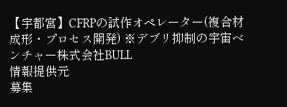【宇都宮】CFRPの試作オペレーター(複合材成形・プロセス開発) ※デブリ抑制の宇宙ベンチャー株式会社BULL
情報提供元
募集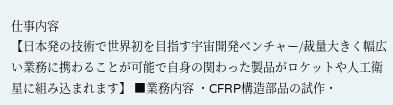仕事内容
【日本発の技術で世界初を目指す宇宙開発ベンチャー/裁量大きく幅広い業務に携わることが可能で自身の関わった製品がロケットや人工衛星に組み込まれます】 ■業務内容 ・CFRP構造部品の試作・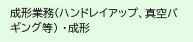成形業務(ハンドレイアップ、真空バギング等) ・成形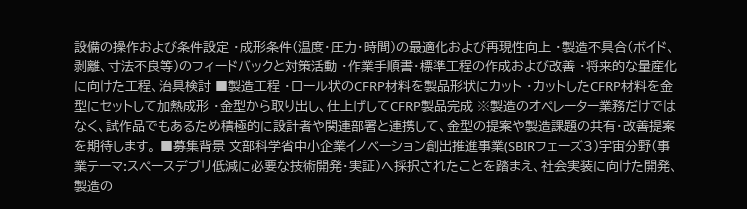設備の操作および条件設定 ・成形条件(温度・圧力・時間)の最適化および再現性向上 ・製造不具合(ボイド、剥離、寸法不良等)のフィードバックと対策活動 ・作業手順書・標準工程の作成および改善 ・将来的な量産化に向けた工程、治具検討 ■製造工程 ・ロール状のCFRP材料を製品形状にカット ・カットしたCFRP材料を金型にセットして加熱成形 ・金型から取り出し、仕上げしてCFRP製品完成 ※製造のオペレーター業務だけではなく、試作品でもあるため積極的に設計者や関連部署と連携して、金型の提案や製造課題の共有・改善提案を期待します。 ■募集背景 文部科学省中小企業イノベーション創出推進事業(SBIRフェーズ3)宇宙分野(事業テーマ:スペースデブリ低減に必要な技術開発・実証)へ採択されたことを踏まえ、社会実装に向けた開発、製造の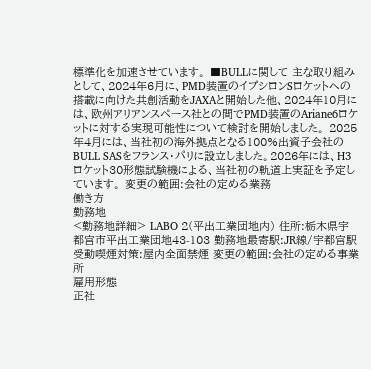標準化を加速させています。 ■BULLに関して 主な取り組みとして、2024年6月に、PMD装置のイプシロンSロケットへの搭載に向けた共創活動をJAXAと開始した他、2024年10月には、欧州アリアンスペース社との間でPMD装置のAriane6ロケットに対する実現可能性について検討を開始しました。 2025年4月には、当社初の海外拠点となる100%出資子会社の BULL SASをフランス・パリに設立しました。2026年には、H3ロケット30形態試験機による、当社初の軌道上実証を予定しています。 変更の範囲:会社の定める業務
働き方
勤務地
<勤務地詳細> LABO 2(平出工業団地内) 住所:栃木県宇都宮市平出工業団地43-103 勤務地最寄駅:JR線/宇都宮駅 受動喫煙対策:屋内全面禁煙 変更の範囲:会社の定める事業所
雇用形態
正社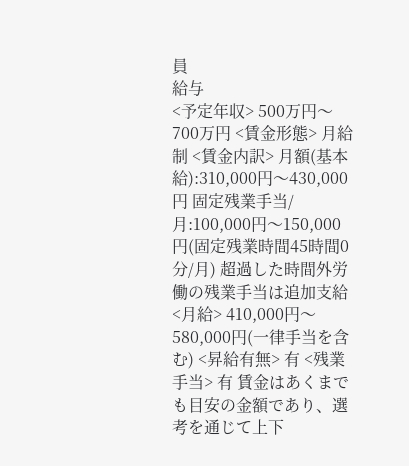員
給与
<予定年収> 500万円〜700万円 <賃金形態> 月給制 <賃金内訳> 月額(基本給):310,000円〜430,000円 固定残業手当/月:100,000円〜150,000円(固定残業時間45時間0分/月) 超過した時間外労働の残業手当は追加支給 <月給> 410,000円〜580,000円(一律手当を含む) <昇給有無> 有 <残業手当> 有 賃金はあくまでも目安の金額であり、選考を通じて上下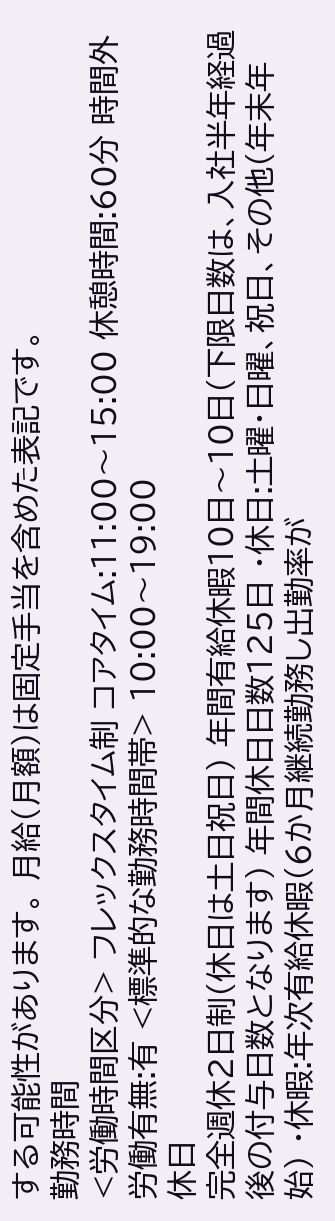する可能性があります。 月給(月額)は固定手当を含めた表記です。
勤務時間
<労働時間区分> フレックスタイム制 コアタイム:11:00〜15:00 休憩時間:60分 時間外労働有無:有 <標準的な勤務時間帯> 10:00〜19:00
休日
完全週休2日制(休日は土日祝日) 年間有給休暇10日〜10日(下限日数は、入社半年経過後の付与日数となります) 年間休日日数125日 ・休日:土曜・日曜、祝日、その他(年末年始) ・休暇:年次有給休暇(6か月継続勤務し出勤率が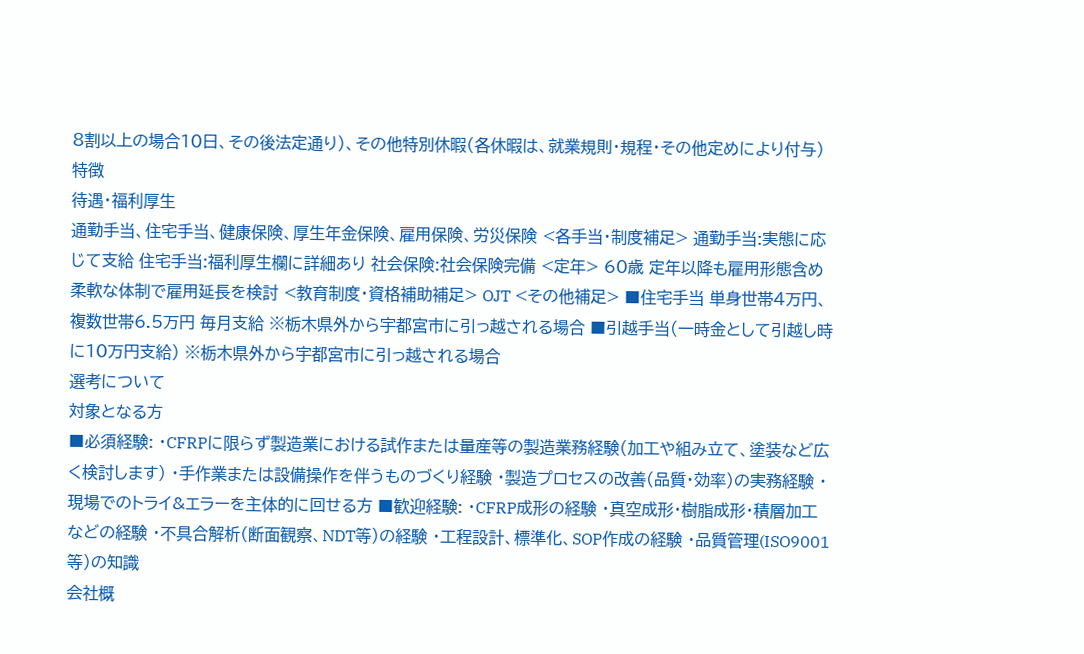8割以上の場合10日、その後法定通り)、その他特別休暇(各休暇は、就業規則・規程・その他定めにより付与)
特徴
待遇・福利厚生
通勤手当、住宅手当、健康保険、厚生年金保険、雇用保険、労災保険 <各手当・制度補足> 通勤手当:実態に応じて支給 住宅手当:福利厚生欄に詳細あり 社会保険:社会保険完備 <定年> 60歳 定年以降も雇用形態含め柔軟な体制で雇用延長を検討 <教育制度・資格補助補足> OJT <その他補足> ■住宅手当 単身世帯4万円、複数世帯6.5万円 毎月支給 ※栃木県外から宇都宮市に引っ越される場合 ■引越手当(一時金として引越し時に10万円支給) ※栃木県外から宇都宮市に引っ越される場合
選考について
対象となる方
■必須経験: ・CFRPに限らず製造業における試作または量産等の製造業務経験(加工や組み立て、塗装など広く検討します) ・手作業または設備操作を伴うものづくり経験 ・製造プロセスの改善(品質・効率)の実務経験 ・現場でのトライ&エラーを主体的に回せる方 ■歓迎経験: ・CFRP成形の経験 ・真空成形・樹脂成形・積層加工などの経験 ・不具合解析(断面観察、NDT等)の経験 ・工程設計、標準化、SOP作成の経験 ・品質管理(ISO9001等)の知識
会社概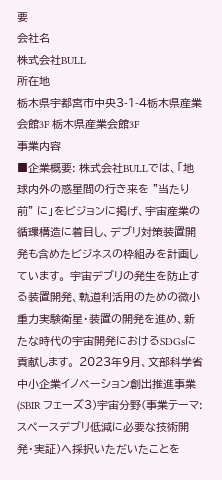要
会社名
株式会社BULL
所在地
栃木県宇都宮市中央3-1-4栃木県産業会館3F 栃木県産業会館3F
事業内容
■企業概要: 株式会社BULLでは、「地球内外の惑星間の行き来を "当たり前" に」をビジョンに掲げ、宇宙産業の循環構造に着目し、デブリ対策装置開発も含めたビジネスの枠組みを計画しています。 宇宙デブリの発生を防止する装置開発、軌道利活用のための微小重力実験衛星・装置の開発を進め、新たな時代の宇宙開発におけるSDGsに貢献します。 2023年9月、文部科学省中小企業イノベーション創出推進事業(SBIR フェーズ3)宇宙分野(事業テーマ:スペースデブリ低減に必要な技術開発・実証)へ採択いただいたことを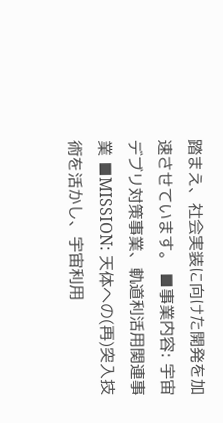踏まえ、社会実装に向けた開発を加速させています。 ■事業内容: 宇宙デブリ対策事業、軌道利活用関連事業 ■MISSION: 天体への(再)突入技術を活かし、宇宙利用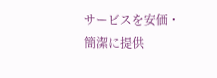サービスを安価・簡潔に提供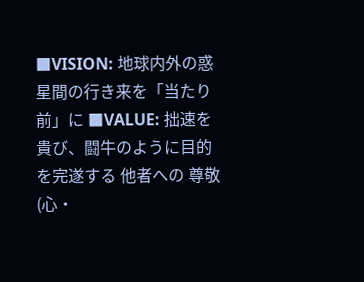■VISION: 地球内外の惑星間の行き来を「当たり前」に ■VALUE: 拙速を貴び、闘牛のように目的を完遂する 他者への 尊敬(心・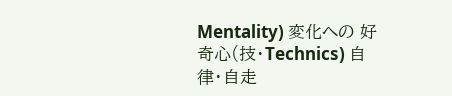Mentality) 変化への 好奇心(技・Technics) 自律・自走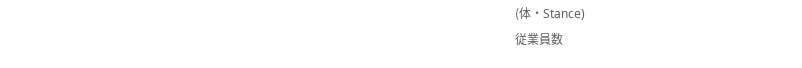(体・Stance)
従業員数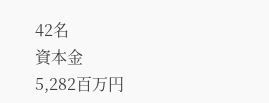42名
資本金
5,282百万円